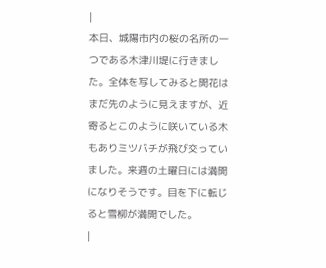|
本日、城陽市内の桜の名所の一つである木津川堤に行きました。全体を写してみると開花はまだ先のように見えますが、近寄るとこのように咲いている木もありミツバチが飛び交っていました。来週の土曜日には満開になりそうです。目を下に転じると雪柳が満開でした。
|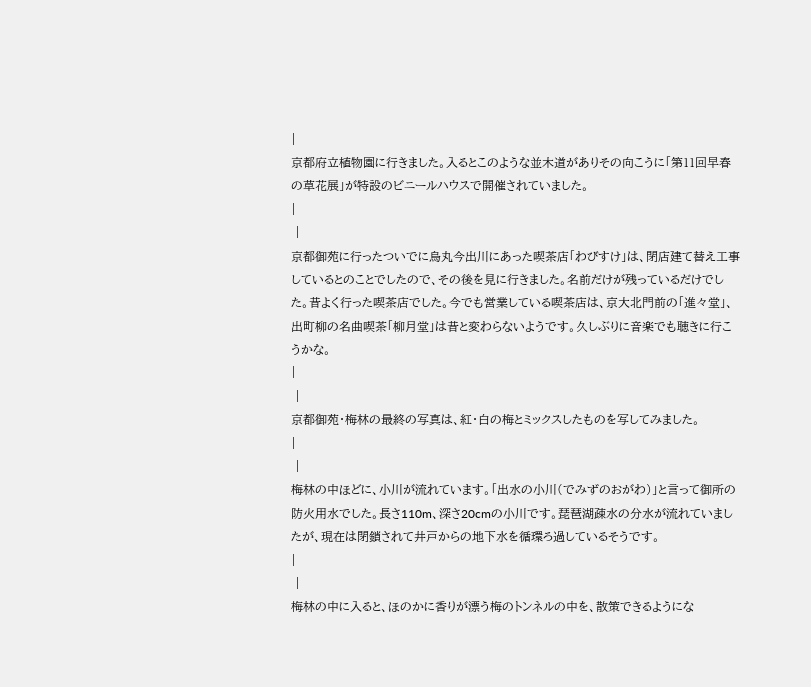|
京都府立植物園に行きました。入るとこのような並木道がありその向こうに「第11回早春の草花展」が特設のビニールハウスで開催されていました。
|
 |
京都御苑に行ったついでに烏丸今出川にあった喫茶店「わびすけ」は、閉店建て替え工事しているとのことでしたので、その後を見に行きました。名前だけが残っているだけでした。昔よく行った喫茶店でした。今でも営業している喫茶店は、京大北門前の「進々堂」、出町柳の名曲喫茶「柳月堂」は昔と変わらないようです。久しぶりに音楽でも聴きに行こうかな。
|
 |
京都御苑・梅林の最終の写真は、紅・白の梅とミックスしたものを写してみました。
|
 |
梅林の中ほどに、小川が流れています。「出水の小川(でみずのおがわ)」と言って御所の防火用水でした。長さ110m、深さ20cmの小川です。琵琶湖疎水の分水が流れていましたが、現在は閉鎖されて井戸からの地下水を循環ろ過しているそうです。
|
 |
梅林の中に入ると、ほのかに香りが漂う梅のトンネルの中を、散策できるようにな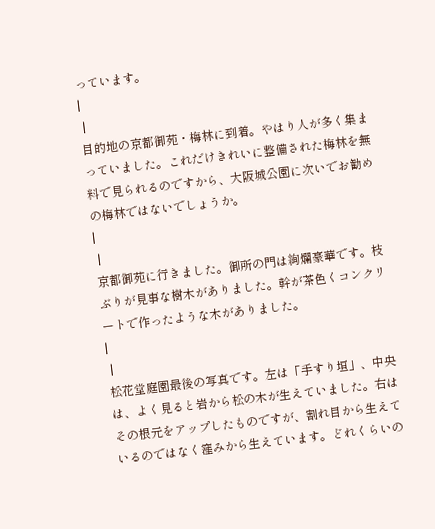っています。
|
 |
目的地の京都御苑・梅林に到着。やはり人が多く集まっていました。これだけきれいに整備された梅林を無料で見られるのですから、大阪城公園に次いでお勧めの梅林ではないでしょうか。
|
 |
京都御苑に行きました。御所の門は絢爛豪華です。枝ぶりが見事な樹木がありました。幹が茶色くコンクリートで作ったような木がありました。
|
 |
松花堂庭園最後の写真です。左は「手すり垣」、中央は、よく見ると岩から松の木が生えていました。右はその根元をアップしたものですが、割れ目から生えているのではなく窪みから生えています。どれくらいの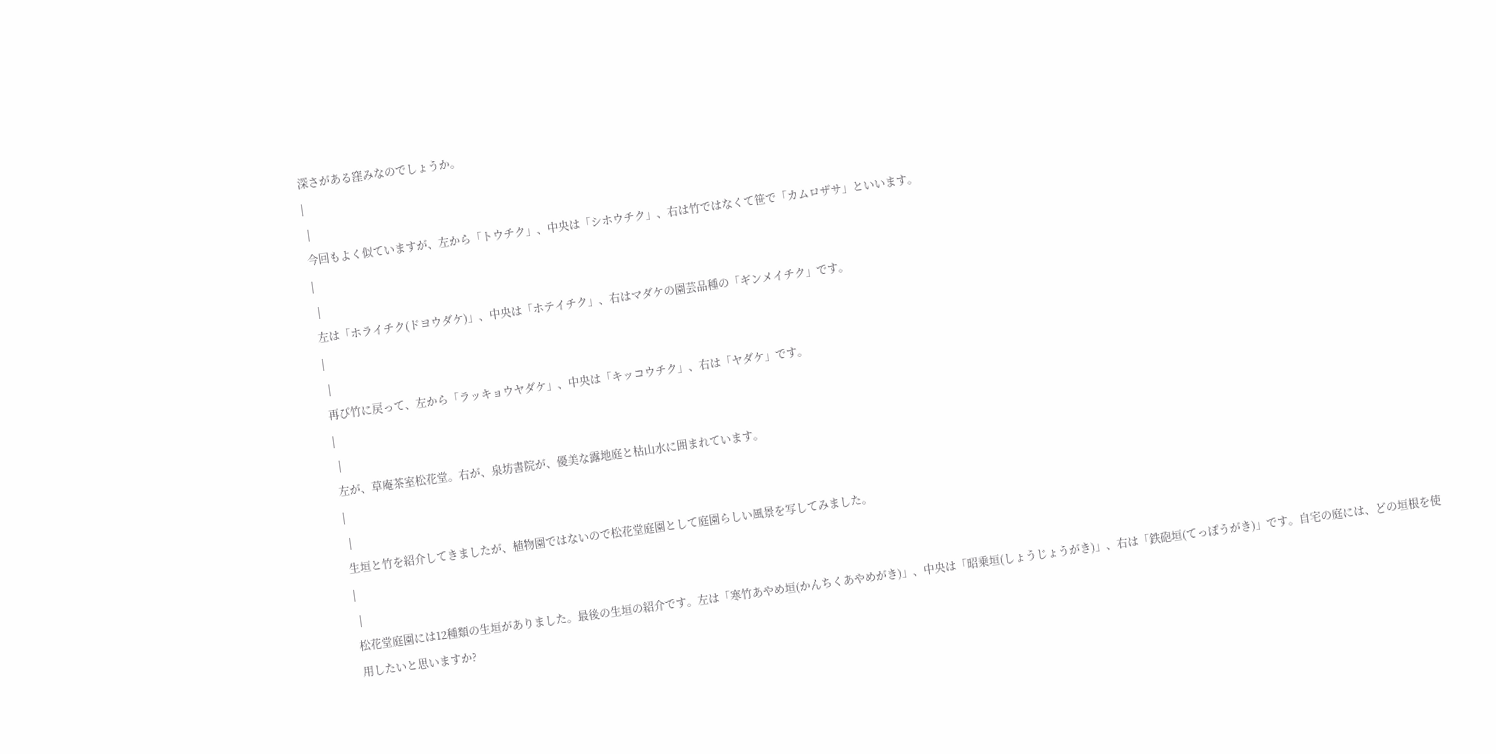深さがある窪みなのでしょうか。
|
 |
今回もよく似ていますが、左から「トウチク」、中央は「シホウチク」、右は竹ではなくて笹で「カムロザサ」といいます。
|
 |
左は「ホライチク(ドヨウダケ)」、中央は「ホテイチク」、右はマダケの園芸品種の「ギンメイチク」です。
|
 |
再び竹に戻って、左から「ラッキョウヤダケ」、中央は「キッコウチク」、右は「ヤダケ」です。
|
 |
左が、草庵茶室松花堂。右が、泉坊書院が、優美な露地庭と枯山水に囲まれています。
|
 |
生垣と竹を紹介してきましたが、植物園ではないので松花堂庭園として庭園らしい風景を写してみました。
|
 |
松花堂庭園には12種類の生垣がありました。最後の生垣の紹介です。左は「寒竹あやめ垣(かんちくあやめがき)」、中央は「昭乗垣(しょうじょうがき)」、右は「鉄砲垣(てっぽうがき)」です。自宅の庭には、どの垣根を使用したいと思いますか?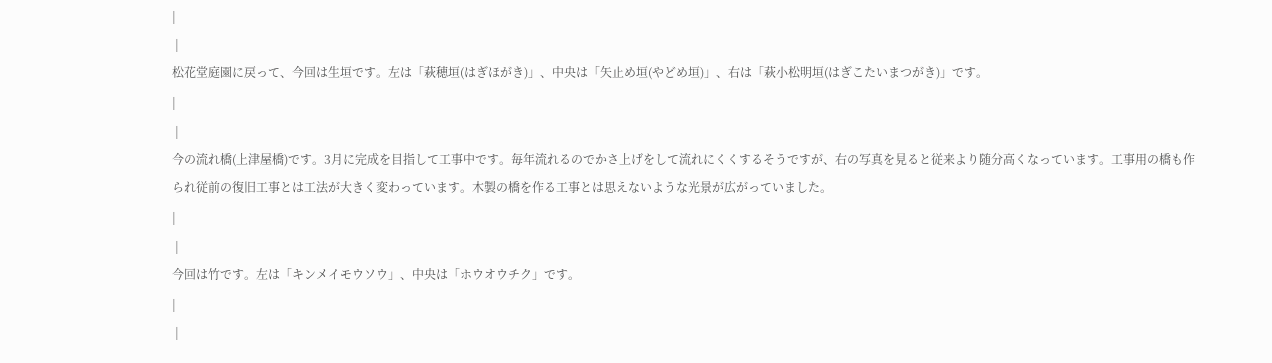|
 |
松花堂庭園に戻って、今回は生垣です。左は「萩穂垣(はぎほがき)」、中央は「矢止め垣(やどめ垣)」、右は「萩小松明垣(はぎこたいまつがき)」です。
|
 |
今の流れ橋(上津屋橋)です。3月に完成を目指して工事中です。毎年流れるのでかさ上げをして流れにくくするそうですが、右の写真を見ると従来より随分高くなっています。工事用の橋も作られ従前の復旧工事とは工法が大きく変わっています。木製の橋を作る工事とは思えないような光景が広がっていました。
|
 |
今回は竹です。左は「キンメイモウソウ」、中央は「ホウオウチク」です。
|
 |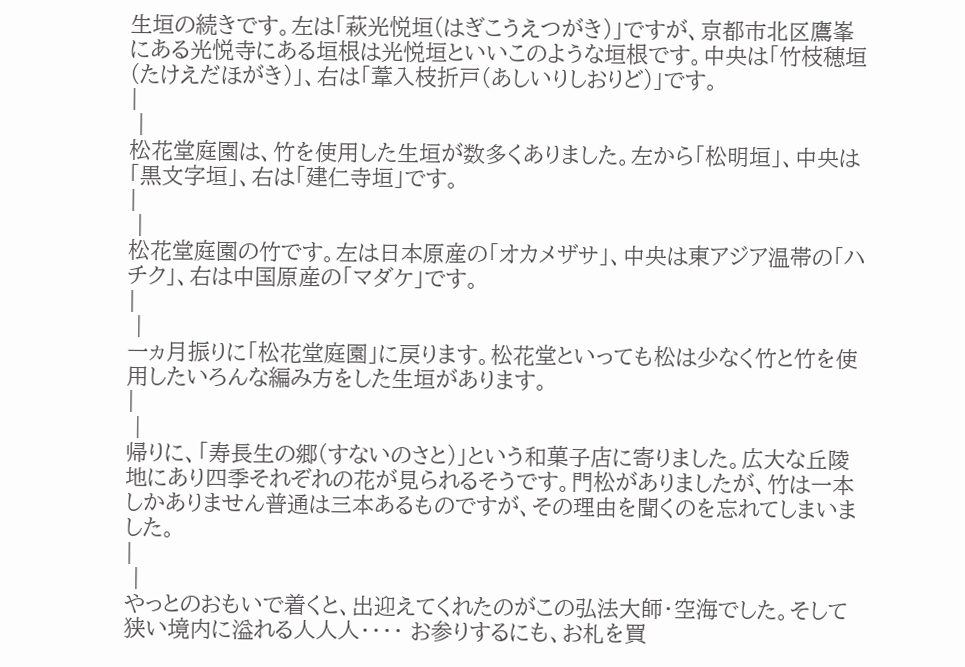生垣の続きです。左は「萩光悦垣(はぎこうえつがき)」ですが、京都市北区鷹峯にある光悦寺にある垣根は光悦垣といいこのような垣根です。中央は「竹枝穂垣(たけえだほがき)」、右は「葦入枝折戸(あしいりしおりど)」です。
|
 |
松花堂庭園は、竹を使用した生垣が数多くありました。左から「松明垣」、中央は「黒文字垣」、右は「建仁寺垣」です。
|
 |
松花堂庭園の竹です。左は日本原産の「オカメザサ」、中央は東アジア温帯の「ハチク」、右は中国原産の「マダケ」です。
|
 |
一ヵ月振りに「松花堂庭園」に戻ります。松花堂といっても松は少なく竹と竹を使用したいろんな編み方をした生垣があります。
|
 |
帰りに、「寿長生の郷(すないのさと)」という和菓子店に寄りました。広大な丘陵地にあり四季それぞれの花が見られるそうです。門松がありましたが、竹は一本しかありません普通は三本あるものですが、その理由を聞くのを忘れてしまいました。
|
 |
やっとのおもいで着くと、出迎えてくれたのがこの弘法大師・空海でした。そして狭い境内に溢れる人人人・・・・ お参りするにも、お札を買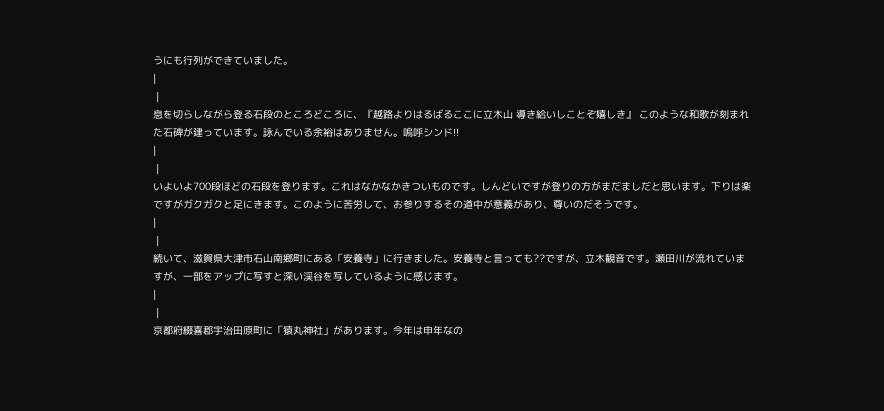うにも行列ができていました。
|
 |
息を切らしながら登る石段のところどころに、『越路よりはるばるここに立木山 導き給いしことぞ嬉しき』 このような和歌が刻まれた石碑が建っています。詠んでいる余裕はありません。嗚呼シンド!!
|
 |
いよいよ700段ほどの石段を登ります。これはなかなかきついものです。しんどいですが登りの方がまだましだと思います。下りは楽ですがガクガクと足にきます。このように苦労して、お参りするその道中が意義があり、尊いのだそうです。
|
 |
続いて、滋賀県大津市石山南郷町にある「安養寺」に行きました。安養寺と言っても??ですが、立木観音です。瀬田川が流れていますが、一部をアップに写すと深い渓谷を写しているように感じます。
|
 |
京都府綴喜郡宇治田原町に「猿丸神社」があります。今年は申年なの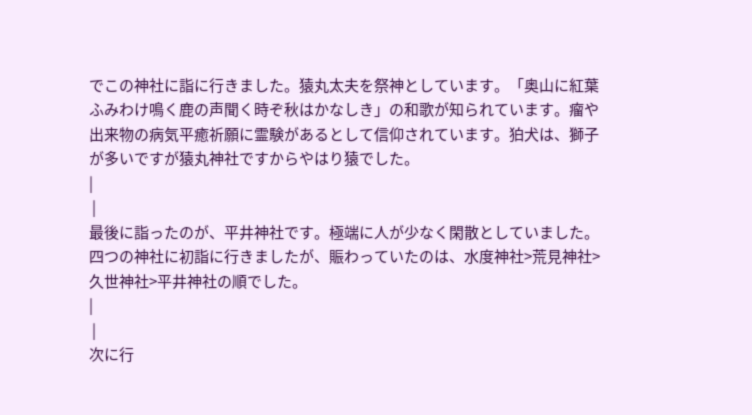でこの神社に詣に行きました。猿丸太夫を祭神としています。「奥山に紅葉ふみわけ鳴く鹿の声聞く時ぞ秋はかなしき」の和歌が知られています。瘤や出来物の病気平癒祈願に霊験があるとして信仰されています。狛犬は、獅子が多いですが猿丸神社ですからやはり猿でした。
|
 |
最後に詣ったのが、平井神社です。極端に人が少なく閑散としていました。四つの神社に初詣に行きましたが、賑わっていたのは、水度神社>荒見神社>久世神社>平井神社の順でした。
|
 |
次に行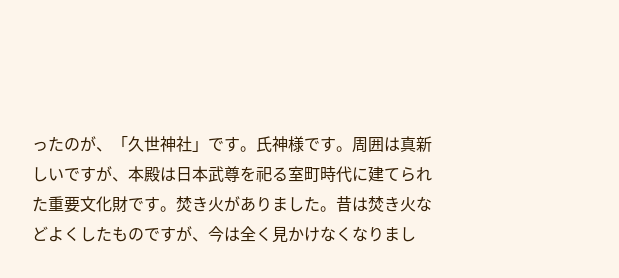ったのが、「久世神社」です。氏神様です。周囲は真新しいですが、本殿は日本武尊を祀る室町時代に建てられた重要文化財です。焚き火がありました。昔は焚き火などよくしたものですが、今は全く見かけなくなりまし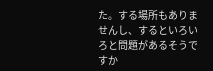た。する場所もありませんし、するといろいろと問題があるそうですか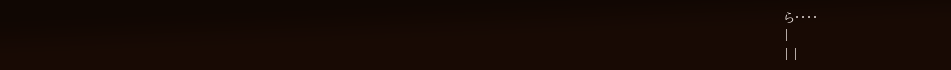ら・・・・
|
| |